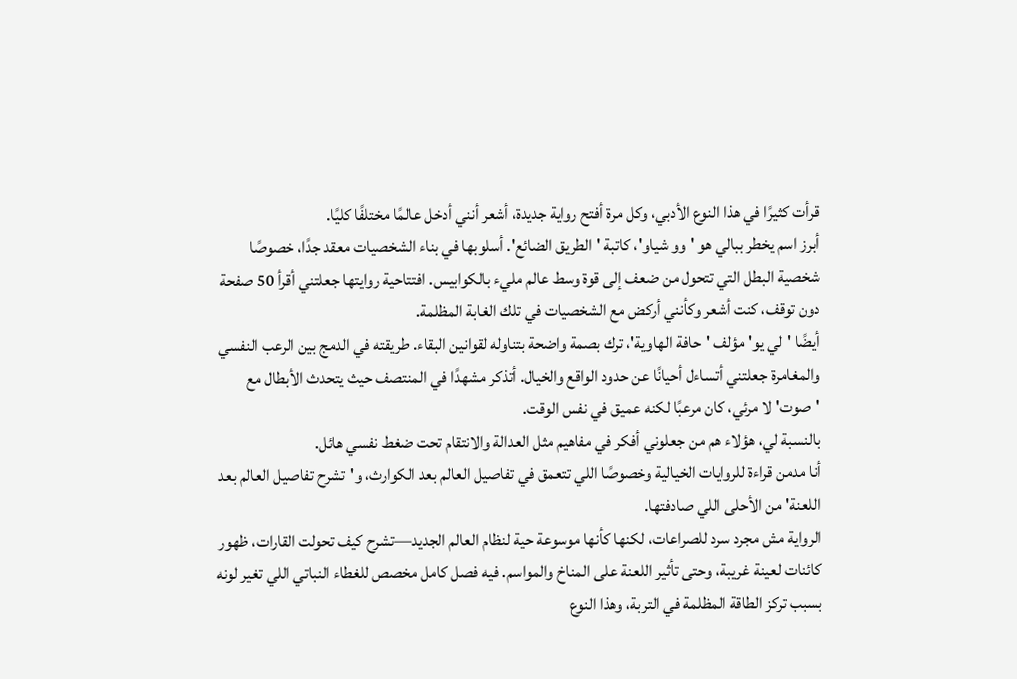قرأت كثيرًا في هذا النوع الأدبي، وكل مرة أفتح رواية جديدة، أشعر أنني أدخل عالمًا مختلفًا كليًا.
أبرز اسم يخطر ببالي هو 'وو شياو'، كاتبة 'الطريق الضائع'. أسلوبها في بناء الشخصيات معقد جدًا، خصوصًا شخصية البطل التي تتحول من ضعف إلى قوة وسط عالم مليء بالكوابيس. افتتاحية روايتها جعلتني أقرأ 50 صفحة دون توقف، كنت أشعر وكأنني أركض مع الشخصيات في تلك الغابة المظلمة.
أيضًا 'لي يو' مؤلف 'حافة الهاوية'، ترك بصمة واضحة بتناوله لقوانين البقاء. طريقته في الدمج بين الرعب النفسي والمغامرة جعلتني أتساءل أحيانًا عن حدود الواقع والخيال. أتذكر مشهدًا في المنتصف حيث يتحدث الأبطال مع 'صوت' لا مرئي، كان مرعبًا لكنه عميق في نفس الوقت.
بالنسبة لي، هؤلاء هم من جعلوني أفكر في مفاهيم مثل العدالة والانتقام تحت ضغط نفسي هائل.
أنا مدمن قراءة للروايات الخيالية وخصوصًا اللي تتعمق في تفاصيل العالم بعد الكوارث، و'تشرح تفاصيل العالم بعد اللعنة' من الأحلى اللي صادفتها.
الرواية مش مجرد سرد للصراعات، لكنها كأنها موسوعة حية لنظام العالم الجديد—تشرح كيف تحولت القارات، ظهور كائنات لعينة غريبة، وحتى تأثير اللعنة على المناخ والمواسم. فيه فصل كامل مخصص للغطاء النباتي اللي تغير لونه بسبب تركز الطاقة المظلمة في التربة، وهذا النوع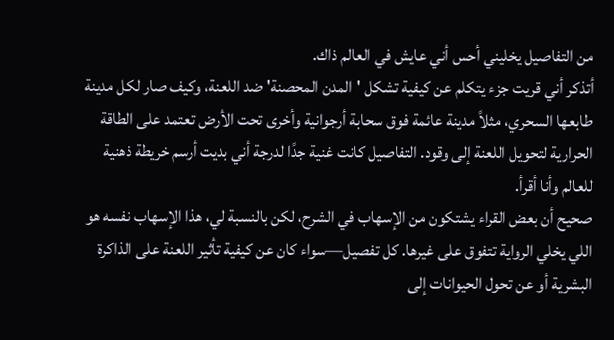من التفاصيل يخليني أحس أني عايش في العالم ذاك.
أتذكر أني قريت جزء يتكلم عن كيفية تشكل 'المدن المحصنة' ضد اللعنة، وكيف صار لكل مدينة طابعها السحري، مثلاً مدينة عائمة فوق سحابة أرجوانية وأخرى تحت الأرض تعتمد على الطاقة الحرارية لتحويل اللعنة إلى وقود. التفاصيل كانت غنية جدًا لدرجة أني بديت أرسم خريطة ذهنية للعالم وأنا أقرأ.
صحيح أن بعض القراء يشتكون من الإسهاب في الشرح، لكن بالنسبة لي، هذا الإسهاب نفسه هو اللي يخلي الرواية تتفوق على غيرها. كل تفصيل—سواء كان عن كيفية تأثير اللعنة على الذاكرة البشرية أو عن تحول الحيوانات إلى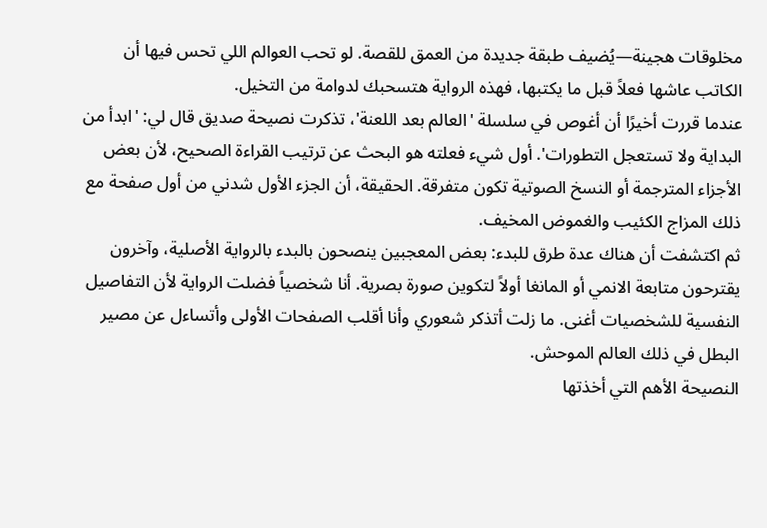مخلوقات هجينة—يُضيف طبقة جديدة من العمق للقصة. لو تحب العوالم اللي تحس فيها أن الكاتب عاشها فعلاً قبل ما يكتبها، فهذه الرواية هتسحبك لدوامة من التخيل.
عندما قررت أخيرًا أن أغوص في سلسلة 'العالم بعد اللعنة'، تذكرت نصيحة صديق قال لي: 'ابدأ من البداية ولا تستعجل التطورات'. أول شيء فعلته هو البحث عن ترتيب القراءة الصحيح، لأن بعض الأجزاء المترجمة أو النسخ الصوتية تكون متفرقة. الحقيقة، أن الجزء الأول شدني من أول صفحة مع ذلك المزاج الكئيب والغموض المخيف.
ثم اكتشفت أن هناك عدة طرق للبدء: بعض المعجبين ينصحون بالبدء بالرواية الأصلية، وآخرون يقترحون متابعة الانمي أو المانغا أولاً لتكوين صورة بصرية. أنا شخصياً فضلت الرواية لأن التفاصيل النفسية للشخصيات أغنى. ما زلت أتذكر شعوري وأنا أقلب الصفحات الأولى وأتساءل عن مصير البطل في ذلك العالم الموحش.
النصيحة الأهم التي أخذتها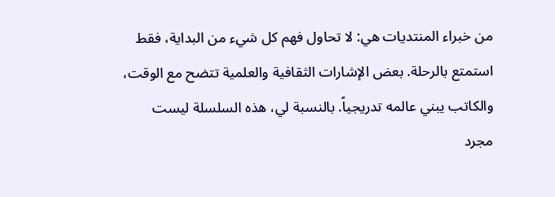من خبراء المنتديات هي: لا تحاول فهم كل شيء من البداية، فقط استمتع بالرحلة. بعض الإشارات الثقافية والعلمية تتضح مع الوقت، والكاتب يبني عالمه تدريجياً. بالنسبة لي، هذه السلسلة ليست مجرد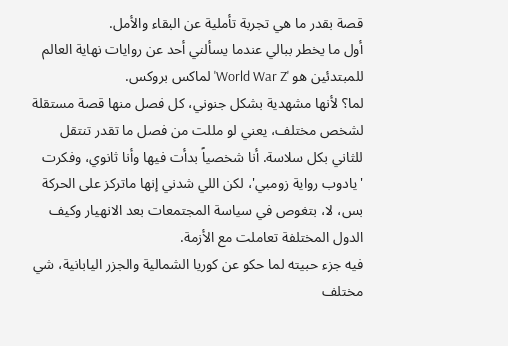قصة بقدر ما هي تجربة تأملية عن البقاء والأمل.
أول ما يخطر ببالي عندما يسألني أحد عن روايات نهاية العالم للمبتدئين هو 'World War Z' لماكس بروكس.
لما؟ لأنها مشهدية بشكل جنوني، كل فصل منها قصة مستقلة لشخص مختلف، يعني لو مللت من فصل ما تقدر تنتقل للثاني بكل سلاسة. أنا شخصياً بدأت فيها وأنا ثانوي، وفكرت 'يادوب رواية زومبي'، لكن اللي شدني إنها ماتركز على الحركة بس، لا، بتغوص في سياسة المجتمعات بعد الانهيار وكيف الدول المختلفة تعاملت مع الأزمة.
فيه جزء حبيته لما حكو عن كوريا الشمالية والجزر اليابانية، شي مختلف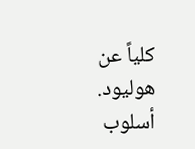كلياً عن هوليود. أسلوب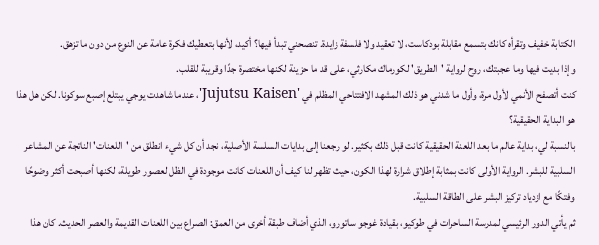الكتابة خفيف وتقرأه كانك بتسمع مقابلة بودكاست، لا تعقيد ولا فلسفة زايدة. تنصحني تبدأ فيها؟ أكيد، لأنها بتعطيك فكرة عامة عن النوع من دون ما تزهق.
وإذا بديت فيها وما عجبتك، روح لرواية 'الطريق' لكورماك مكارثي، على قد ما حزينة لكنها مختصرة جدًا وقريبة للقلب.
كنت أتصفح الأنمي لأول مرة، وأول ما شدني هو ذلك المشهد الافتتاحي المظلم في 'Jujutsu Kaisen'، عندما شاهدت يوجي يبتلع إصبع سوكونا. لكن هل هذا هو البداية الحقيقية؟
بالنسبة لي، بداية عالم ما بعد اللعنة الحقيقية كانت قبل ذلك بكثير. لو رجعنا إلى بدايات السلسة الأصلية، نجد أن كل شيء انطلق من 'اللعنات' الناتجة عن المشاعر السلبية للبشر. الرواية الأولى كانت بمثابة إطلاق شرارة لهذا الكون، حيث تظهر لنا كيف أن اللعنات كانت موجودة في الظل لعصور طويلة، لكنها أصبحت أكثر وضوحًا وفتكًا مع ازدياد تركيز البشر على الطاقة السلبية.
ثم يأتي الدور الرئيسي لمدرسة الساحرات في طوكيو، بقيادة غوجو ساتورو، الذي أضاف طبقة أخرى من العمق: الصراع بين اللعنات القديمة والعصر الحديث. كان هذا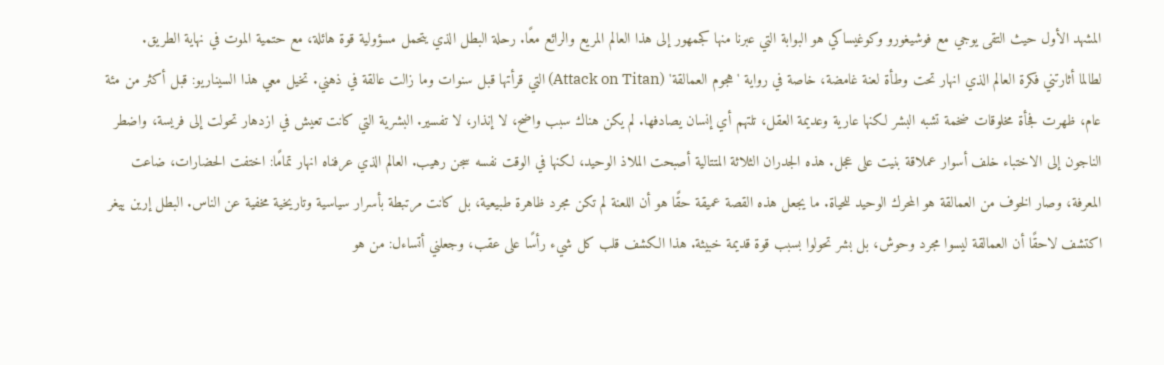المشهد الأول حيث التقى يوجي مع فوشيغورو وكوغيساكي هو البوابة التي عبرنا منها كجمهور إلى هذا العالم المريع والرائع معًا. رحلة البطل الذي يتحمل مسؤولية قوة هائلة، مع حتمية الموت في نهاية الطريق.
لطالما أثارتني فكرة العالم الذي انهار تحت وطأة لعنة غامضة، خاصة في رواية 'هجوم العمالقة' (Attack on Titan) التي قرأتها قبل سنوات وما زالت عالقة في ذهني. تخيل معي هذا السيناريو: قبل أكثر من مئة عام، ظهرت فجأة مخلوقات ضخمة تشبه البشر لكنها عارية وعديمة العقل، تلتهم أي إنسان يصادفها. لم يكن هناك سبب واضح، لا إنذار، لا تفسير. البشرية التي كانت تعيش في ازدهار تحولت إلى فريسة، واضطر الناجون إلى الاختباء خلف أسوار عملاقة بنيت على عجل. هذه الجدران الثلاثة المتتالية أصبحت الملاذ الوحيد، لكنها في الوقت نفسه سجن رهيب. العالم الذي عرفناه انهار تمامًا: اختفت الحضارات، ضاعت المعرفة، وصار الخوف من العمالقة هو المحرك الوحيد للحياة. ما يجعل هذه القصة عميقة حقًا هو أن اللعنة لم تكن مجرد ظاهرة طبيعية، بل كانت مرتبطة بأسرار سياسية وتاريخية مخفية عن الناس. البطل إرين ييغر اكتشف لاحقًا أن العمالقة ليسوا مجرد وحوش، بل بشر تحولوا بسبب قوة قديمة خبيثة. هذا الكشف قلب كل شيء رأسًا على عقب، وجعلني أتساءل: من هو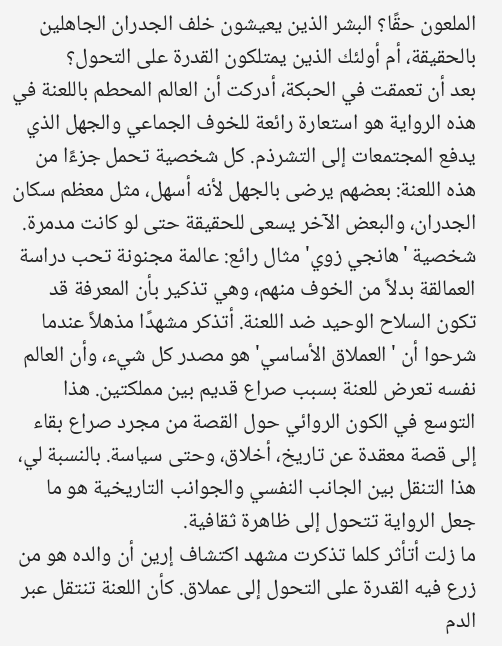الملعون حقًا؟ البشر الذين يعيشون خلف الجدران الجاهلين بالحقيقة، أم أولئك الذين يمتلكون القدرة على التحول؟
بعد أن تعمقت في الحبكة، أدركت أن العالم المحطم باللعنة في هذه الرواية هو استعارة رائعة للخوف الجماعي والجهل الذي يدفع المجتمعات إلى التشرذم. كل شخصية تحمل جزءًا من هذه اللعنة: بعضهم يرضى بالجهل لأنه أسهل، مثل معظم سكان الجدران، والبعض الآخر يسعى للحقيقة حتى لو كانت مدمرة. شخصية 'هانجي زوي' مثال رائع: عالمة مجنونة تحب دراسة العمالقة بدلاً من الخوف منهم، وهي تذكير بأن المعرفة قد تكون السلاح الوحيد ضد اللعنة. أتذكر مشهدًا مذهلاً عندما شرحوا أن 'العملاق الأساسي' هو مصدر كل شيء، وأن العالم نفسه تعرض للعنة بسبب صراع قديم بين مملكتين. هذا التوسع في الكون الروائي حول القصة من مجرد صراع بقاء إلى قصة معقدة عن تاريخ، أخلاق، وحتى سياسة. بالنسبة لي، هذا التنقل بين الجانب النفسي والجوانب التاريخية هو ما جعل الرواية تتحول إلى ظاهرة ثقافية.
ما زلت أتأثر كلما تذكرت مشهد اكتشاف إرين أن والده هو من زرع فيه القدرة على التحول إلى عملاق. كأن اللعنة تنتقل عبر الدم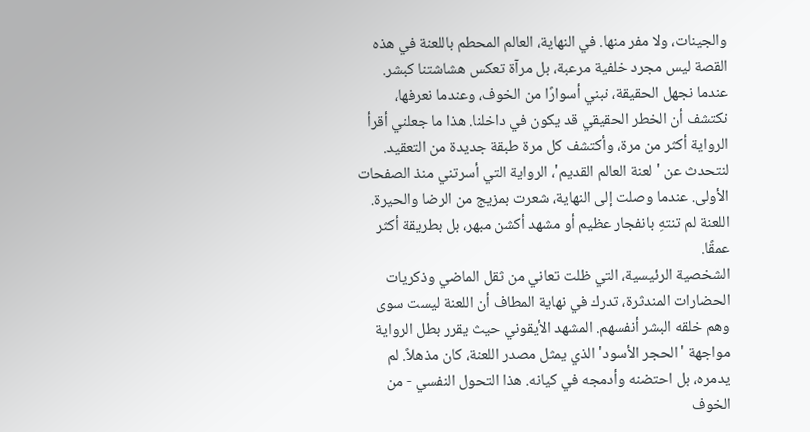والجينات، ولا مفر منها. في النهاية، العالم المحطم باللعنة في هذه القصة ليس مجرد خلفية مرعبة، بل مرآة تعكس هشاشتنا كبشر. عندما نجهل الحقيقة، نبني أسوارًا من الخوف، وعندما نعرفها، نكتشف أن الخطر الحقيقي قد يكون في داخلنا. هذا ما جعلني أقرأ الرواية أكثر من مرة، وأكتشف كل مرة طبقة جديدة من التعقيد.
لنتحدث عن 'لعنة العالم القديم'، الرواية التي أسرتني منذ الصفحات الأولى. عندما وصلت إلى النهاية، شعرت بمزيج من الرضا والحيرة. اللعنة لم تنتهِ بانفجار عظيم أو مشهد أكشن مبهر، بل بطريقة أكثر عمقًا.
الشخصية الرئيسية، التي ظلت تعاني من ثقل الماضي وذكريات الحضارات المندثرة، تدرك في نهاية المطاف أن اللعنة ليست سوى وهم خلقه البشر أنفسهم. المشهد الأيقوني حيث يقرر بطل الرواية مواجهة 'الحجر الأسود' الذي يمثل مصدر اللعنة، كان مذهلاً. لم يدمره، بل احتضنه وأدمجه في كيانه. هذا التحول النفسي - من الخوف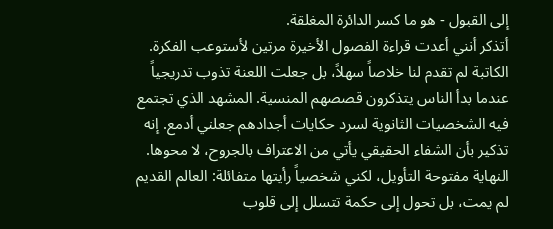إلى القبول - هو ما كسر الدائرة المغلقة.
أتذكر أنني أعدت قراءة الفصول الأخيرة مرتين لأستوعب الفكرة. الكاتبة لم تقدم لنا خلاصاً سهلاً، بل جعلت اللعنة تذوب تدريجياً عندما بدأ الناس يتذكرون قصصهم المنسية. المشهد الذي تجتمع فيه الشخصيات الثانوية لسرد حكايات أجدادهم جعلني أدمع. إنه تذكير بأن الشفاء الحقيقي يأتي من الاعتراف بالجروح، لا محوها. النهاية مفتوحة التأويل، لكني شخصياً رأيتها متفائلة: العالم القديم لم يمت، بل تحول إلى حكمة تتسلل إلى قلوب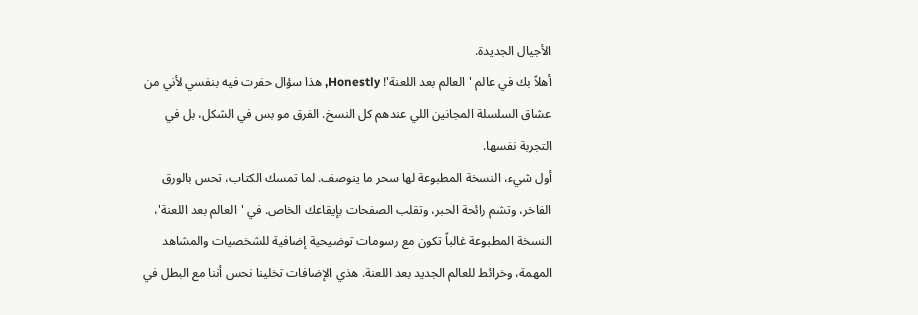الأجيال الجديدة.
أهلاً بك في عالم 'العالم بعد اللعنة'! Honestly, هذا سؤال حفرت فيه بنفسي لأني من عشاق السلسلة المجانين اللي عندهم كل النسخ. الفرق مو بس في الشكل، بل في التجربة نفسها.
أول شيء، النسخة المطبوعة لها سحر ما ينوصف. لما تمسك الكتاب، تحس بالورق الفاخر، وتشم رائحة الحبر، وتقلب الصفحات بإيقاعك الخاص. في 'العالم بعد اللعنة'، النسخة المطبوعة غالباً تكون مع رسومات توضيحية إضافية للشخصيات والمشاهد المهمة، وخرائط للعالم الجديد بعد اللعنة. هذي الإضافات تخلينا نحس أننا مع البطل في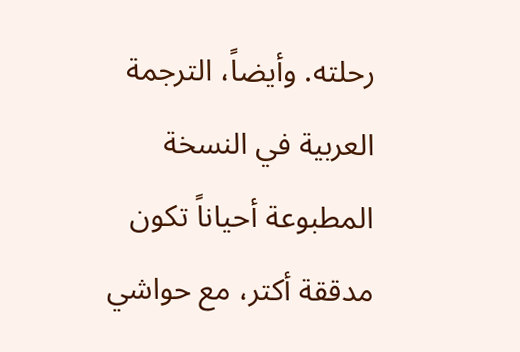رحلته. وأيضاً، الترجمة العربية في النسخة المطبوعة أحياناً تكون مدققة أكتر، مع حواشي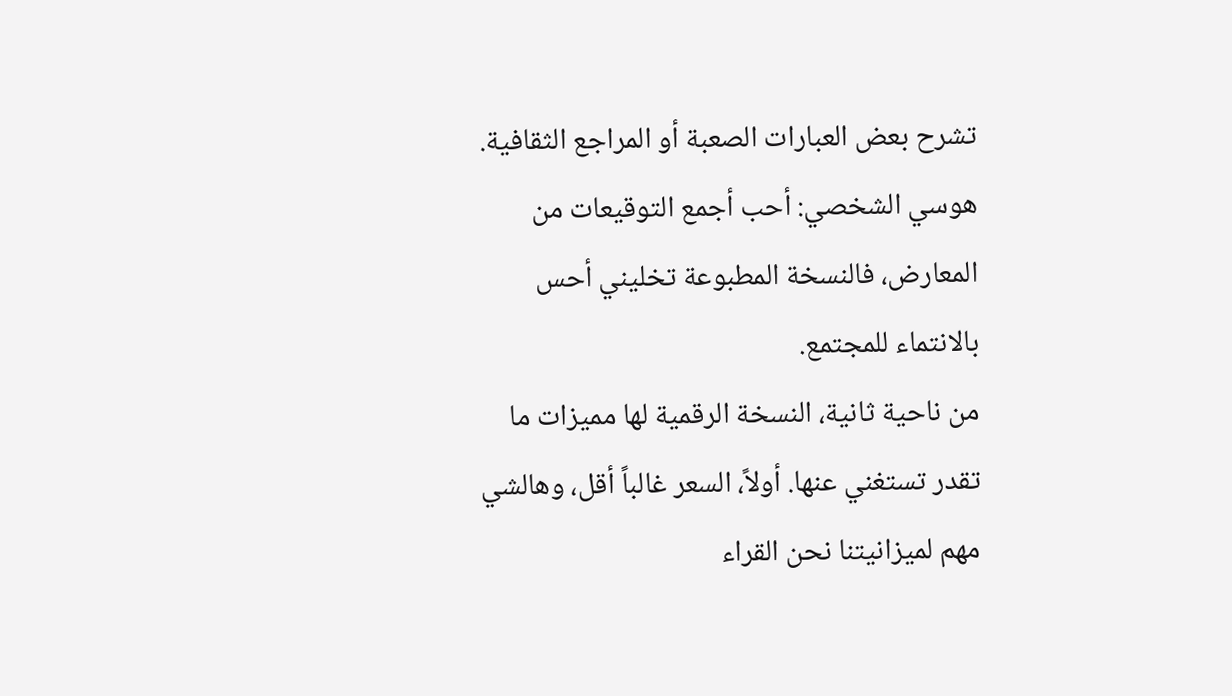تشرح بعض العبارات الصعبة أو المراجع الثقافية. هوسي الشخصي: أحب أجمع التوقيعات من المعارض، فالنسخة المطبوعة تخليني أحس بالانتماء للمجتمع.
من ناحية ثانية، النسخة الرقمية لها مميزات ما تقدر تستغني عنها. أولاً، السعر غالباً أقل، وهالشي مهم لميزانيتنا نحن القراء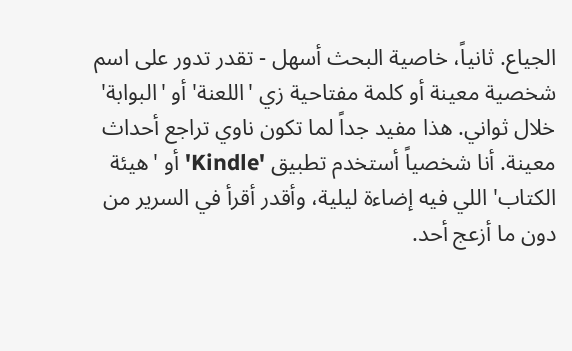الجياع. ثانياً، خاصية البحث أسهل - تقدر تدور على اسم شخصية معينة أو كلمة مفتاحية زي 'اللعنة' أو 'البوابة' خلال ثواني. هذا مفيد جداً لما تكون ناوي تراجع أحداث معينة. أنا شخصياً أستخدم تطبيق 'Kindle' أو 'هيئة الكتاب' اللي فيه إضاءة ليلية، وأقدر أقرأ في السرير من دون ما أزعج أحد.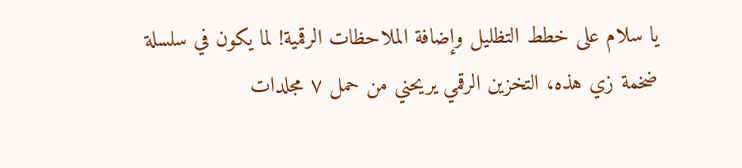يا سلام على خطط التظليل وإضافة الملاحظات الرقمية! لما يكون في سلسلة ضخمة زي هذه، التخزين الرقمي يريحني من حمل ٧ مجلدات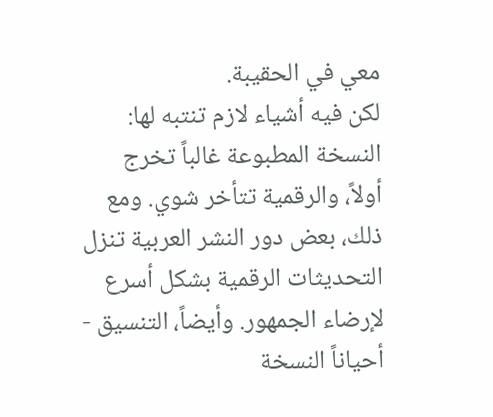معي في الحقيبة.
لكن فيه أشياء لازم تنتبه لها: النسخة المطبوعة غالباً تخرج أولاً، والرقمية تتأخر شوي. ومع ذلك، بعض دور النشر العربية تنزل التحديثات الرقمية بشكل أسرع لإرضاء الجمهور. وأيضاً، التنسيق - أحياناً النسخة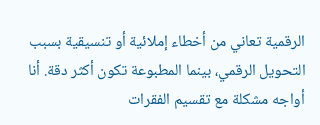الرقمية تعاني من أخطاء إملائية أو تنسيقية بسبب التحويل الرقمي، بينما المطبوعة تكون أكثر دقة. أنا أواجه مشكلة مع تقسيم الفقرات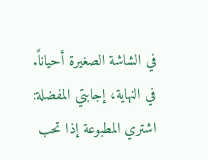في الشاشة الصغيرة أحياناً.
في النهاية، إجابتي المفضلة: اشتري المطبوعة إذا تحب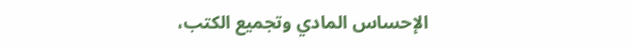الإحساس المادي وتجميع الكتب،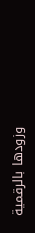وزودها بالرقمية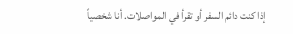إذا كنت دائم السفر أو تقرأ في المواصلات. أنا شخصياً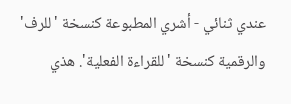عندي ثنائي - أشري المطبوعة كنسخة 'للرف' والرقمية كنسخة 'للقراءة الفعلية'. هذي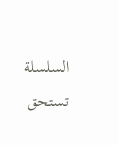السلسلة تستحق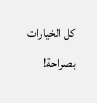كل الخيارات بصراحة!